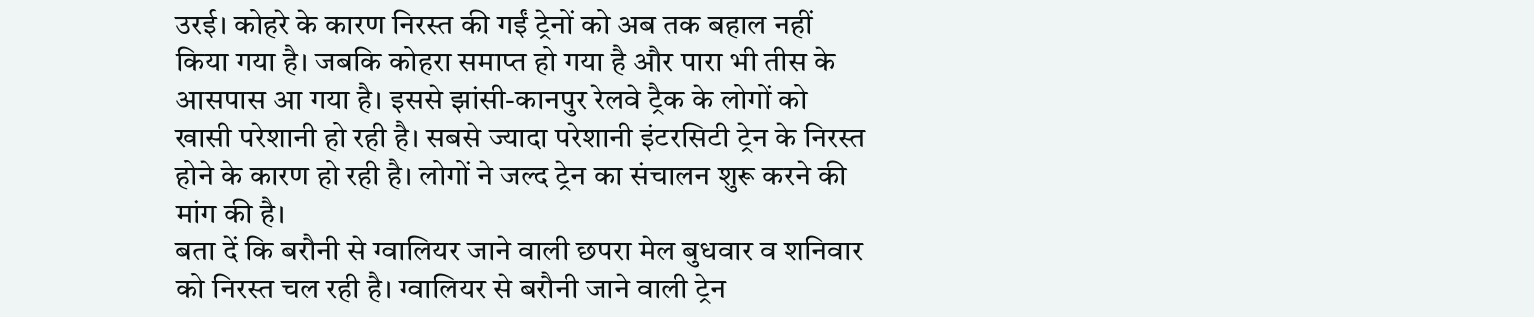उरई। कोहरे के कारण निरस्त की गईं ट्रेनों को अब तक बहाल नहीं किया गया है। जबकि कोहरा समाप्त हो गया है और पारा भी तीस के आसपास आ गया है। इससे झांसी-कानपुर रेलवे ट्रैक के लोगों को खासी परेशानी हो रही है। सबसे ज्यादा परेशानी इंटरसिटी ट्रेन के निरस्त होने के कारण हो रही है। लोगों ने जल्द ट्रेन का संचालन शुरू करने की मांग की है।
बता दें कि बरौनी से ग्वालियर जाने वाली छपरा मेल बुधवार व शनिवार को निरस्त चल रही है। ग्वालियर से बरौनी जाने वाली ट्रेन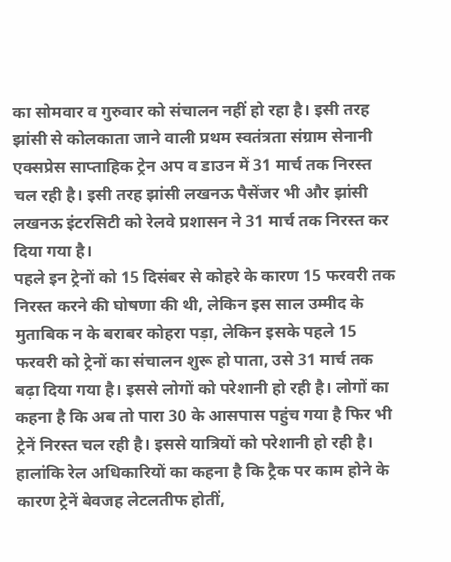का सोमवार व गुरुवार को संचालन नहीं हो रहा है। इसी तरह झांसी से कोलकाता जाने वाली प्रथम स्वतंत्रता संग्राम सेनानी एक्सप्रेस साप्ताहिक ट्रेन अप व डाउन में 31 मार्च तक निरस्त चल रही है। इसी तरह झांसी लखनऊ पैसेंजर भी और झांसी लखनऊ इंटरसिटी को रेलवे प्रशासन ने 31 मार्च तक निरस्त कर दिया गया है।
पहले इन ट्रेनों को 15 दिसंबर से कोहरे के कारण 15 फरवरी तक निरस्त करने की घोषणा की थी, लेकिन इस साल उम्मीद के मुताबिक न के बराबर कोहरा पड़ा, लेकिन इसके पहले 15 फरवरी को ट्रेनों का संचालन शुरू हो पाता, उसे 31 मार्च तक बढ़ा दिया गया है। इससे लोगों को परेशानी हो रही है। लोगों का कहना है कि अब तो पारा 30 के आसपास पहुंच गया है फिर भी ट्रेनें निरस्त चल रही है। इससे यात्रियों को परेशानी हो रही है। हालांकि रेल अधिकारियों का कहना है कि ट्रैक पर काम होने के कारण ट्रेनें बेवजह लेटलतीफ होतीं,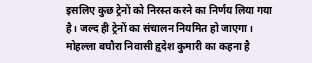इसलिए कुछ ट्रेनों को निरस्त करने का निर्णय लिया गया है। जल्द ही ट्रेनों का संचालन नियमित हो जाएगा।
मोहल्ला बघौरा निवासी हृदेश कुमारी का कहना है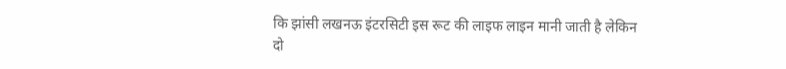कि झांसी लखनऊ इंटरसिटी इस रूट की लाइफ लाइन मानी जाती है लेकिन दो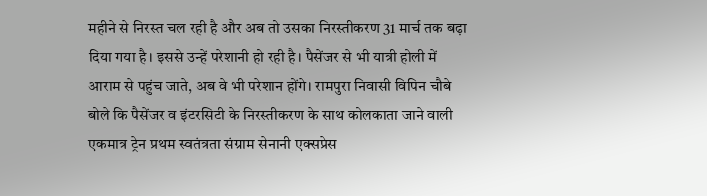महीने से निरस्त चल रही है और अब तो उसका निरस्तीकरण 31 मार्च तक बढ़ा दिया गया है। इससे उन्हें परेशानी हो रही है। पैसेंजर से भी यात्री होली में आराम से पहुंच जाते, अब वे भी परेशान होंगे। रामपुरा निवासी विपिन चौबे बोले कि पैसेंजर व इंटरसिटी के निरस्तीकरण के साथ कोलकाता जाने वाली एकमात्र ट्रेन प्रथम स्वतंत्रता संग्राम सेनानी एक्सप्रेस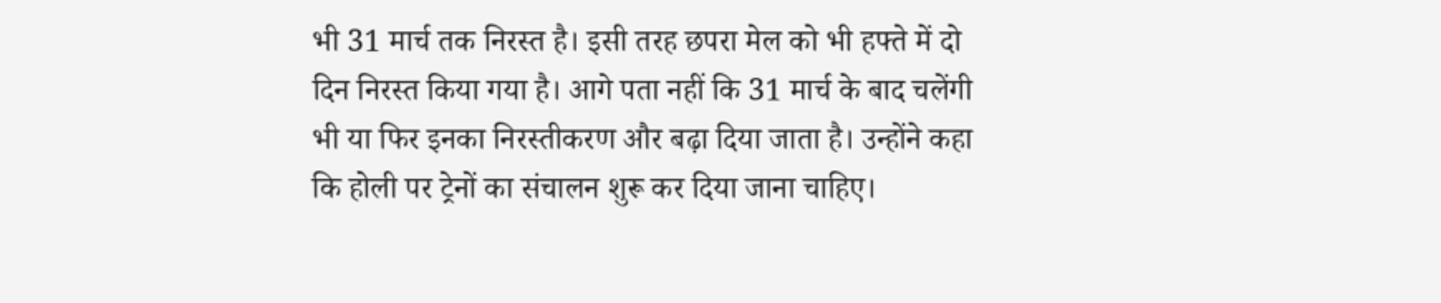भी 31 मार्च तक निरस्त है। इसी तरह छपरा मेल को भी हफ्ते में दो दिन निरस्त किया गया है। आगे पता नहीं कि 31 मार्च के बाद चलेंगी भी या फिर इनका निरस्तीकरण और बढ़ा दिया जाता है। उन्होंने कहा कि होली पर ट्रेनों का संचालन शुरू कर दिया जाना चाहिए।